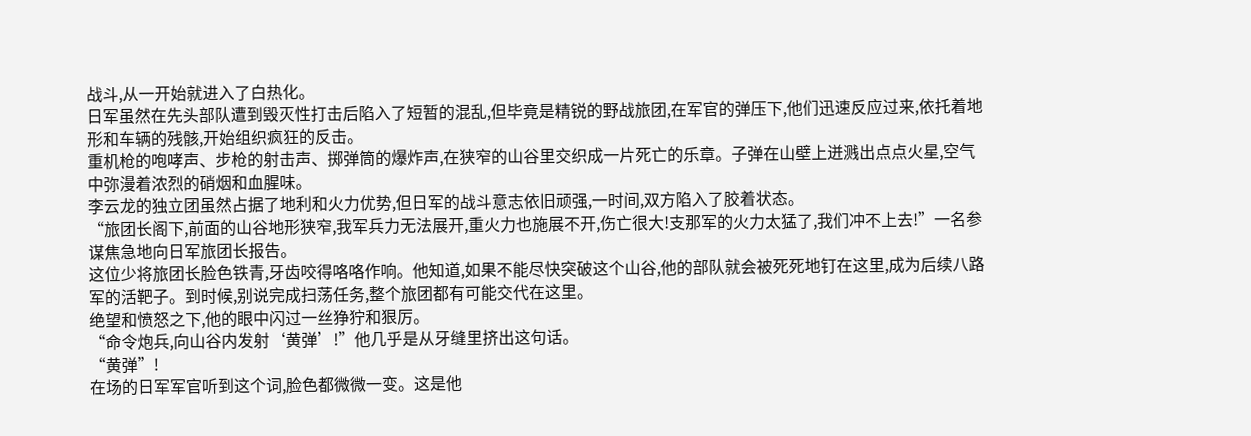战斗,从一开始就进入了白热化。
日军虽然在先头部队遭到毁灭性打击后陷入了短暂的混乱,但毕竟是精锐的野战旅团,在军官的弹压下,他们迅速反应过来,依托着地形和车辆的残骸,开始组织疯狂的反击。
重机枪的咆哮声、步枪的射击声、掷弹筒的爆炸声,在狭窄的山谷里交织成一片死亡的乐章。子弹在山壁上迸溅出点点火星,空气中弥漫着浓烈的硝烟和血腥味。
李云龙的独立团虽然占据了地利和火力优势,但日军的战斗意志依旧顽强,一时间,双方陷入了胶着状态。
“旅团长阁下,前面的山谷地形狭窄,我军兵力无法展开,重火力也施展不开,伤亡很大!支那军的火力太猛了,我们冲不上去!”一名参谋焦急地向日军旅团长报告。
这位少将旅团长脸色铁青,牙齿咬得咯咯作响。他知道,如果不能尽快突破这个山谷,他的部队就会被死死地钉在这里,成为后续八路军的活靶子。到时候,别说完成扫荡任务,整个旅团都有可能交代在这里。
绝望和愤怒之下,他的眼中闪过一丝狰狞和狠厉。
“命令炮兵,向山谷内发射‘黄弹’!”他几乎是从牙缝里挤出这句话。
“黄弹”!
在场的日军军官听到这个词,脸色都微微一变。这是他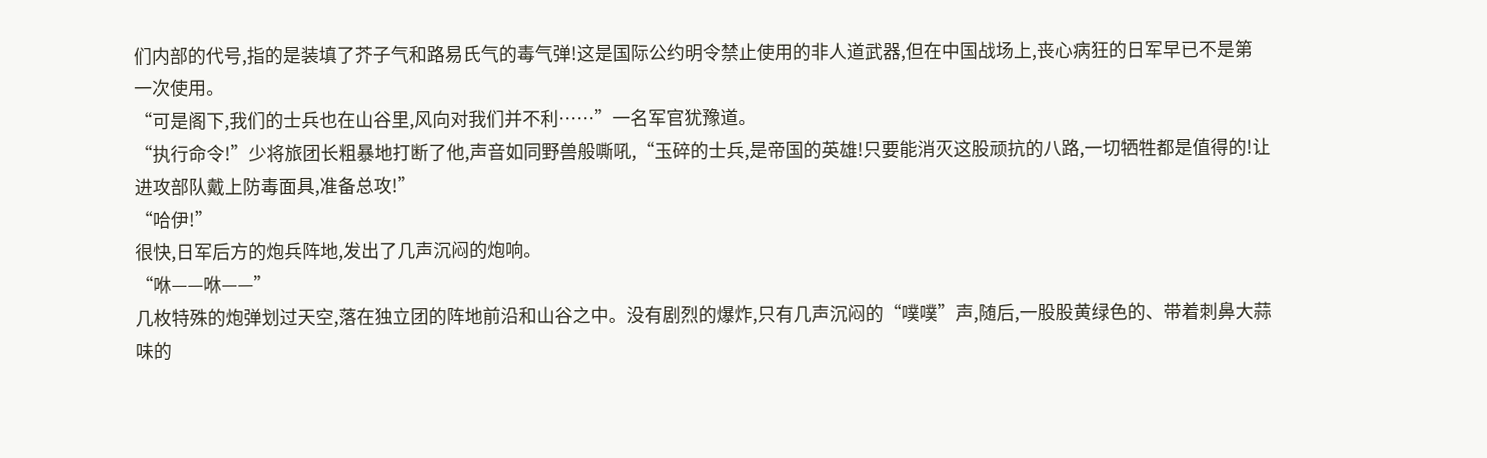们内部的代号,指的是装填了芥子气和路易氏气的毒气弹!这是国际公约明令禁止使用的非人道武器,但在中国战场上,丧心病狂的日军早已不是第一次使用。
“可是阁下,我们的士兵也在山谷里,风向对我们并不利……”一名军官犹豫道。
“执行命令!”少将旅团长粗暴地打断了他,声音如同野兽般嘶吼,“玉碎的士兵,是帝国的英雄!只要能消灭这股顽抗的八路,一切牺牲都是值得的!让进攻部队戴上防毒面具,准备总攻!”
“哈伊!”
很快,日军后方的炮兵阵地,发出了几声沉闷的炮响。
“咻——咻——”
几枚特殊的炮弹划过天空,落在独立团的阵地前沿和山谷之中。没有剧烈的爆炸,只有几声沉闷的“噗噗”声,随后,一股股黄绿色的、带着刺鼻大蒜味的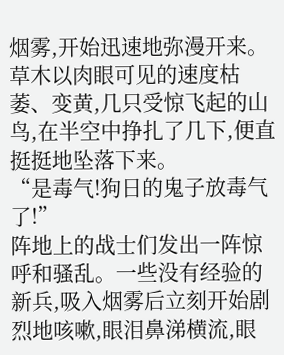烟雾,开始迅速地弥漫开来。草木以肉眼可见的速度枯萎、变黄,几只受惊飞起的山鸟,在半空中挣扎了几下,便直挺挺地坠落下来。
“是毒气!狗日的鬼子放毒气了!”
阵地上的战士们发出一阵惊呼和骚乱。一些没有经验的新兵,吸入烟雾后立刻开始剧烈地咳嗽,眼泪鼻涕横流,眼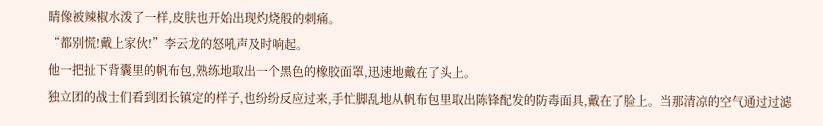睛像被辣椒水泼了一样,皮肤也开始出现灼烧般的刺痛。
“都别慌!戴上家伙!”李云龙的怒吼声及时响起。
他一把扯下背囊里的帆布包,熟练地取出一个黑色的橡胶面罩,迅速地戴在了头上。
独立团的战士们看到团长镇定的样子,也纷纷反应过来,手忙脚乱地从帆布包里取出陈锋配发的防毒面具,戴在了脸上。当那清凉的空气通过过滤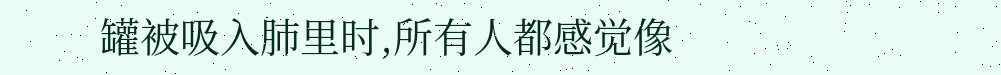罐被吸入肺里时,所有人都感觉像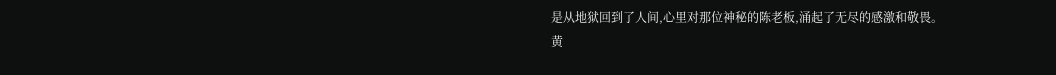是从地狱回到了人间,心里对那位神秘的陈老板,涌起了无尽的感激和敬畏。
黄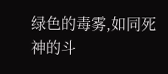绿色的毒雾,如同死神的斗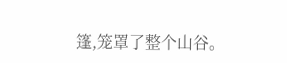篷,笼罩了整个山谷。